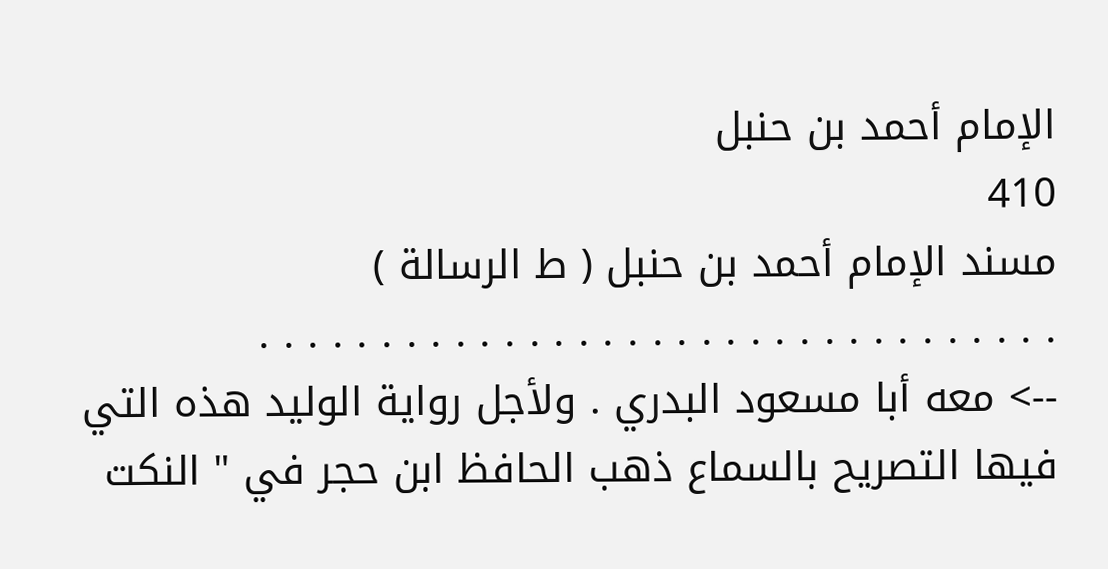الإمام أحمد بن حنبل
410
مسند الإمام أحمد بن حنبل ( ط الرسالة )
. . . . . . . . . . . . . . . . . . . . . . . . . . . . . . . . .
--> معه أبا مسعود البدري . ولأجل رواية الوليد هذه التي فيها التصريح بالسماع ذهب الحافظ ابن حجر في " النكت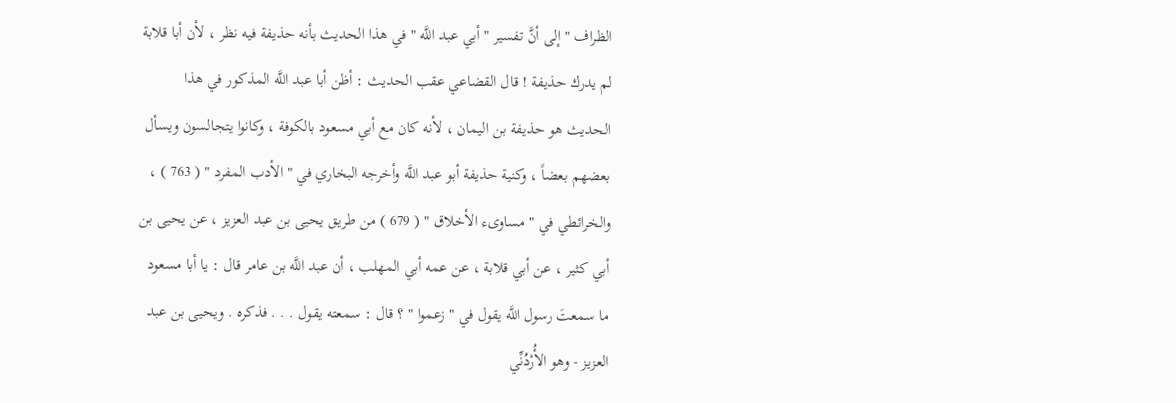الظراف " إلى أنَّ تفسير " أبي عبد اللَّه " في هذا الحديث بأنه حذيفة فيه نظر ، لأن أبا قلابة لم يدرك حذيفة ! قال القضاعي عقب الحديث : أظن أبا عبد اللَّه المذكور في هذا الحديث هو حذيفة بن اليمان ، لأنه كان مع أبي مسعود بالكوفة ، وكانوا يتجالسون ويسأل بعضهم بعضاً ، وكنية حذيفة أبو عبد اللَّه وأخرجه البخاري في " الأدب المفرد " ( 763 ) ، والخرائطي في " مساوىء الأخلاق " ( 679 ) من طريق يحيى بن عبد العزيز ، عن يحيى بن أبي كثير ، عن أبي قلابة ، عن عمه أبي المهلب ، أن عبد اللَّه بن عامر قال : يا أبا مسعود ما سمعتَ رسول اللَّه يقول في " زعموا " ؟ قال : سمعته يقول . . . فذكره . ويحيى بن عبد العزيز - وهو الأُرْدُنِّي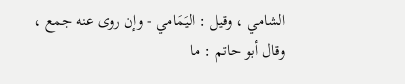الشامي ، وقيل : اليَمَامي - وإن روى عنه جمع ، وقال أبو حاتم : ما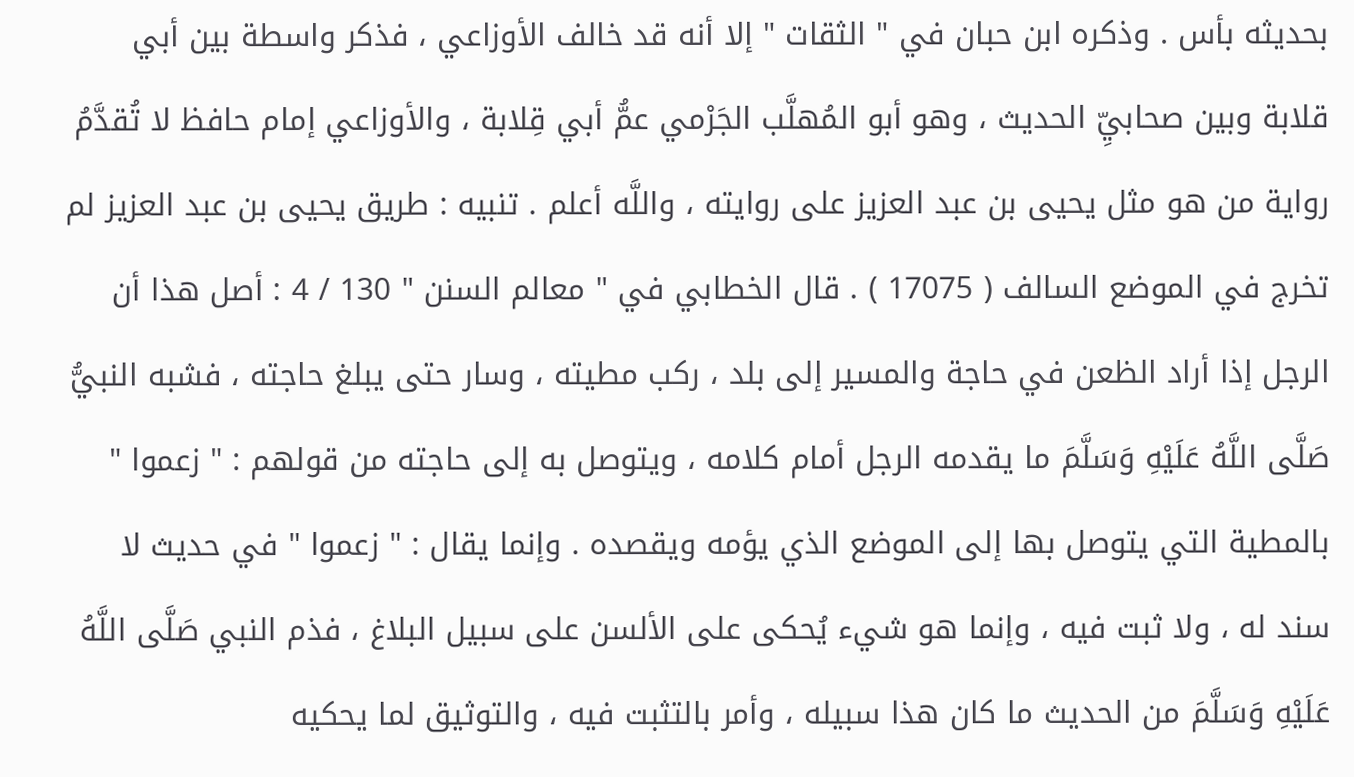بحديثه بأس . وذكره ابن حبان في " الثقات " إلا أنه قد خالف الأوزاعي ، فذكر واسطة بين أبي قلابة وبين صحابيِّ الحديث ، وهو أبو المُهلَّب الجَرْمي عمُّ أبي قِلابة ، والأوزاعي إمام حافظ لا تُقدَّمُ رواية من هو مثل يحيى بن عبد العزيز على روايته ، واللَّه أعلم . تنبيه : طريق يحيى بن عبد العزيز لم تخرج في الموضع السالف ( 17075 ) . قال الخطابي في " معالم السنن " 130 / 4 : أصل هذا أن الرجل إذا أراد الظعن في حاجة والمسير إلى بلد ، ركب مطيته ، وسار حتى يبلغ حاجته ، فشبه النبيُّ صَلَّى اللَّهُ عَلَيْهِ وَسَلَّمَ ما يقدمه الرجل أمام كلامه ، ويتوصل به إلى حاجته من قولهم : " زعموا " بالمطية التي يتوصل بها إلى الموضع الذي يؤمه ويقصده . وإنما يقال : " زعموا " في حديث لا سند له ، ولا ثبت فيه ، وإنما هو شيء يُحكى على الألسن على سبيل البلاغ ، فذم النبي صَلَّى اللَّهُ عَلَيْهِ وَسَلَّمَ من الحديث ما كان هذا سبيله ، وأمر بالتثبت فيه ، والتوثيق لما يحكيه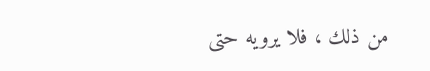من ذلك ، فلا يرويه حتى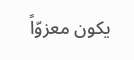يكون معزوّاً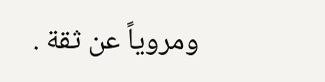ومروياً عن ثقة .